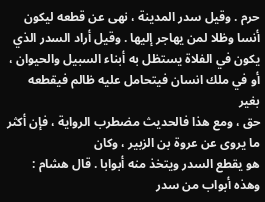حرم . وقيل سدر المدينة ، نهى عن قطعه ليكون أنسا وظلا لمن يهاجر إليها . وقيل أراد السدر الذي
يكون في الفلاة يستظل به أبناء السبيل والحيوان ، أو في ملك انسان فيتحامل عليه ظالم فيقطعه بغير
حق ، ومع هذا فالحديث مضطرب الرواية ، فإن أكثر ما يروى عن عروة بن الزبير ، وكان
هو يقطع السدر ويتخذ منه أبوابا . قال هشام : وهذه أبواب من سدر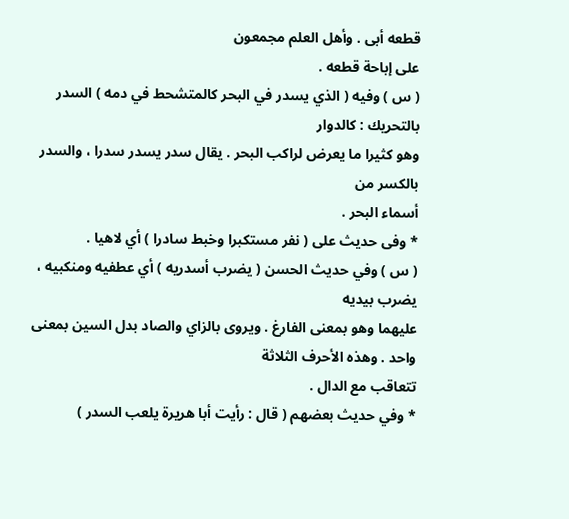قطعه أبى . وأهل العلم مجمعون
على إباحة قطعه .
( س ) وفيه ( الذي يسدر في البحر كالمتشحط في دمه ) السدر بالتحريك : كالدوار
وهو كثيرا ما يعرض لراكب البحر . يقال سدر يسدر سدرا ، والسدر بالكسر من
أسماء البحر .
* وفى حديث على ( نفر مستكبرا وخبط سادرا ) أي لاهيا .
( س ) وفي حديث الحسن ( يضرب أسدريه ) أي عطفيه ومنكبيه ، يضرب بيديه
عليهما وهو بمعنى الفارغ . ويروى بالزاي والصاد بدل السين بمعنى واحد . وهذه الأحرف الثلاثة
تتعاقب مع الدال .
* وفي حديث بعضهم ( قال : رأيت أبا هريرة يلعب السدر )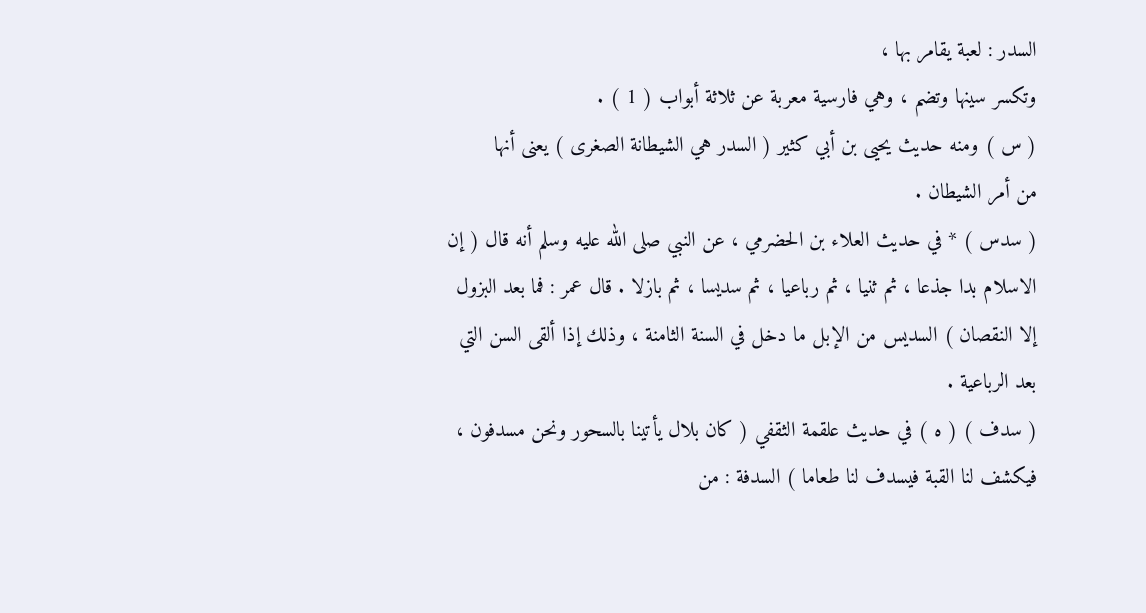السدر : لعبة يقامر بها ،
وتكسر سينها وتضم ، وهي فارسية معربة عن ثلاثة أبواب ( 1 ) .
( س ) ومنه حديث يحيى بن أبي كثير ( السدر هي الشيطانة الصغرى ) يعنى أنها
من أمر الشيطان .
( سدس ) * في حديث العلاء بن الحضرمي ، عن النبي صلى الله عليه وسلم أنه قال ( إن
الاسلام بدا جذعا ، ثم ثنيا ، ثم رباعيا ، ثم سديسا ، ثم بازلا . قال عمر : فما بعد البزول
إلا النقصان ) السديس من الإبل ما دخل في السنة الثامنة ، وذلك إذا ألقى السن التي
بعد الرباعية .
( سدف ) ( ه ) في حديث علقمة الثقفي ( كان بلال يأتينا بالسحور ونحن مسدفون ،
فيكشف لنا القبة فيسدف لنا طعاما ) السدفة : من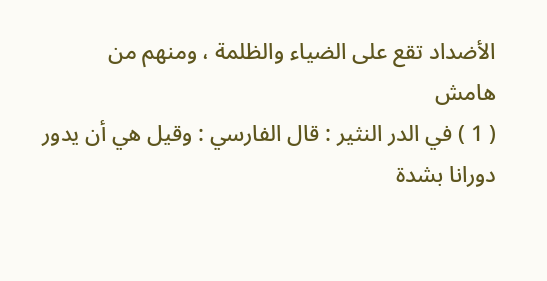الأضداد تقع على الضياء والظلمة ، ومنهم من
هامش
( 1 ) في الدر النثير : قال الفارسي : وقيل هي أن يدور دورانا بشدة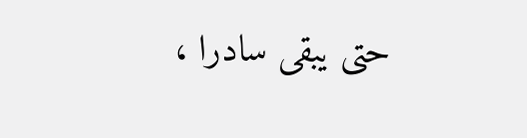حتى يبقى سادرا ،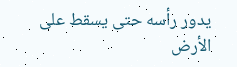يدور رأسه حتى يسقط على الأرض